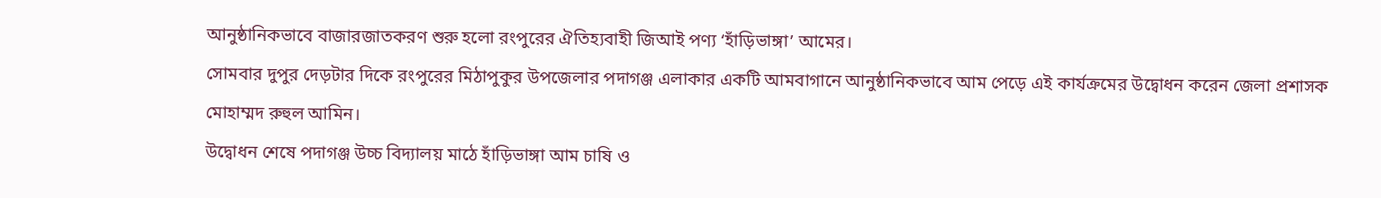আনুষ্ঠানিকভাবে বাজারজাতকরণ শুরু হলো রংপুরের ঐতিহ্যবাহী জিআই পণ্য ‘হাঁড়িভাঙ্গা’ আমের।
সোমবার দুপুর দেড়টার দিকে রংপুরের মিঠাপুকুর উপজেলার পদাগঞ্জ এলাকার একটি আমবাগানে আনুষ্ঠানিকভাবে আম পেড়ে এই কার্যক্রমের উদ্বোধন করেন জেলা প্রশাসক মোহাম্মদ রুহুল আমিন।
উদ্বোধন শেষে পদাগঞ্জ উচ্চ বিদ্যালয় মাঠে হাঁড়িভাঙ্গা আম চাষি ও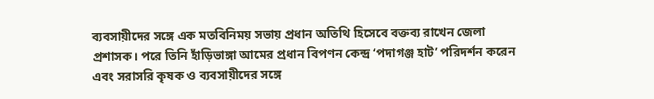ব্যবসায়ীদের সঙ্গে এক মতবিনিময় সভায় প্রধান অতিথি হিসেবে বক্তব্য রাখেন জেলা প্রশাসক। পরে তিনি হাঁড়িভাঙ্গা আমের প্রধান বিপণন কেন্দ্র ‘পদাগঞ্জ হাট’ পরিদর্শন করেন এবং সরাসরি কৃষক ও ব্যবসায়ীদের সঙ্গে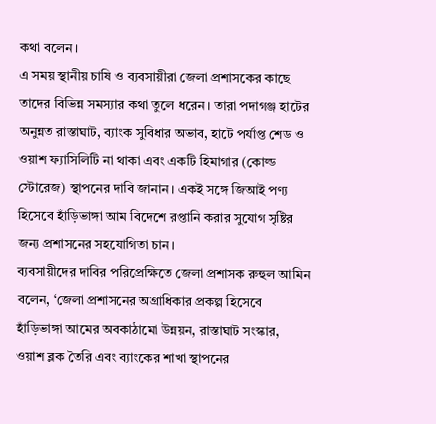কথা বলেন।
এ সময় স্থানীয় চাষি ও ব্যবসায়ীরা জেলা প্রশাসকের কাছে তাদের বিভিন্ন সমস্যার কথা তুলে ধরেন। তারা পদাগঞ্জ হাটের অনুন্নত রাস্তাঘাট, ব্যাংক সুবিধার অভাব, হাটে পর্যাপ্ত শেড ও ওয়াশ ফ্যাসিলিটি না থাকা এবং একটি হিমাগার (কোল্ড স্টোরেজ) স্থাপনের দাবি জানান। একই সঙ্গে জিআই পণ্য হিসেবে হাঁড়িভাঙ্গা আম বিদেশে রপ্তানি করার সুযোগ সৃষ্টির জন্য প্রশাসনের সহযোগিতা চান।
ব্যবসায়ীদের দাবির পরিপ্রেক্ষিতে জেলা প্রশাসক রুহুল আমিন বলেন, ‘জেলা প্রশাসনের অগ্রাধিকার প্রকল্প হিসেবে হাঁড়িভাঙ্গা আমের অবকাঠামো উন্নয়ন, রাস্তাঘাট সংস্কার, ওয়াশ ব্লক তৈরি এবং ব্যাংকের শাখা স্থাপনের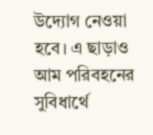উদ্যোগ নেওয়া হবে। এ ছাড়াও আম পরিবহনের সুবিধার্থে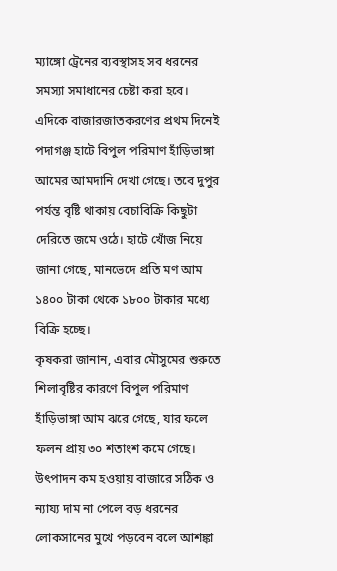ম্যাঙ্গো ট্রেনের ব্যবস্থাসহ সব ধরনের সমস্যা সমাধানের চেষ্টা করা হবে।
এদিকে বাজারজাতকরণের প্রথম দিনেই পদাগঞ্জ হাটে বিপুল পরিমাণ হাঁড়িভাঙ্গা আমের আমদানি দেখা গেছে। তবে দুপুর পর্যন্ত বৃষ্টি থাকায় বেচাবিক্রি কিছুটা দেরিতে জমে ওঠে। হাটে খোঁজ নিয়ে জানা গেছে, মানভেদে প্রতি মণ আম ১৪০০ টাকা থেকে ১৮০০ টাকার মধ্যে বিক্রি হচ্ছে।
কৃষকরা জানান, এবার মৌসুমের শুরুতে শিলাবৃষ্টির কারণে বিপুল পরিমাণ হাঁড়িভাঙ্গা আম ঝরে গেছে, যার ফলে ফলন প্রায় ৩০ শতাংশ কমে গেছে। উৎপাদন কম হওয়ায় বাজারে সঠিক ও ন্যায্য দাম না পেলে বড় ধরনের লোকসানের মুখে পড়বেন বলে আশঙ্কা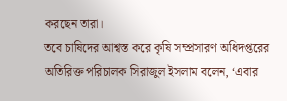করছেন তারা।
তবে চাষিদের আশ্বস্ত করে কৃষি সম্প্রসারণ অধিদপ্তরের অতিরিক্ত পরিচালক সিরাজুল ইসলাম বলেন, ‘এবার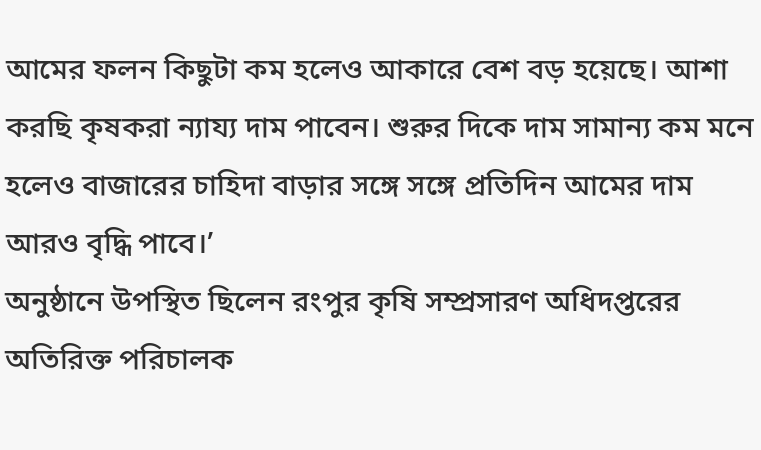আমের ফলন কিছুটা কম হলেও আকারে বেশ বড় হয়েছে। আশা করছি কৃষকরা ন্যায্য দাম পাবেন। শুরুর দিকে দাম সামান্য কম মনে হলেও বাজারের চাহিদা বাড়ার সঙ্গে সঙ্গে প্রতিদিন আমের দাম আরও বৃদ্ধি পাবে।’
অনুষ্ঠানে উপস্থিত ছিলেন রংপুর কৃষি সম্প্রসারণ অধিদপ্তরের অতিরিক্ত পরিচালক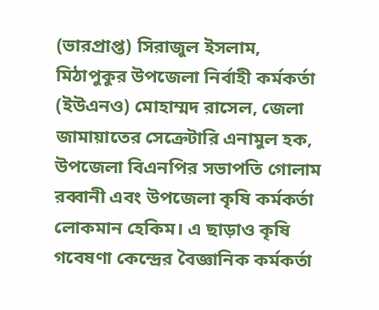(ভারপ্রাপ্ত) সিরাজুল ইসলাম, মিঠাপুকুর উপজেলা নির্বাহী কর্মকর্তা (ইউএনও) মোহাম্মদ রাসেল, জেলা জামায়াতের সেক্রেটারি এনামুল হক, উপজেলা বিএনপির সভাপতি গোলাম রব্বানী এবং উপজেলা কৃষি কর্মকর্তা লোকমান হেকিম। এ ছাড়াও কৃষি গবেষণা কেন্দ্রের বৈজ্ঞানিক কর্মকর্তা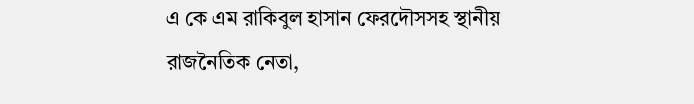এ কে এম রাকিবুল হাসান ফেরদৌসসহ স্থানীয় রাজনৈতিক নেতা,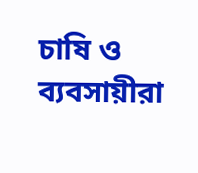চাষি ও ব্যবসায়ীরা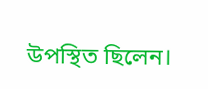উপস্থিত ছিলেন।